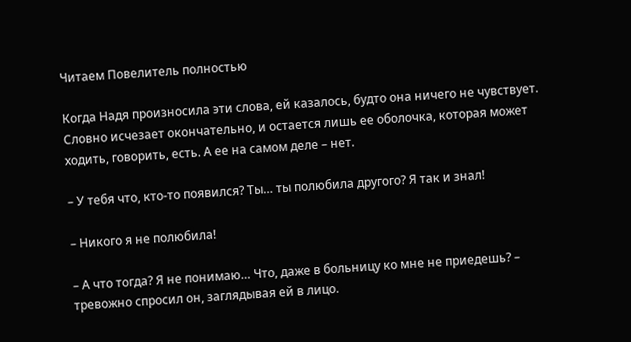Читаем Повелитель полностью

Когда Надя произносила эти слова, ей казалось, будто она ничего не чувствует. Словно исчезает окончательно, и остается лишь ее оболочка, которая может ходить, говорить, есть. А ее на самом деле – нет.

– У тебя что, кто-то появился? Ты… ты полюбила другого? Я так и знал!

– Никого я не полюбила!

– А что тогда? Я не понимаю… Что, даже в больницу ко мне не приедешь? – тревожно спросил он, заглядывая ей в лицо.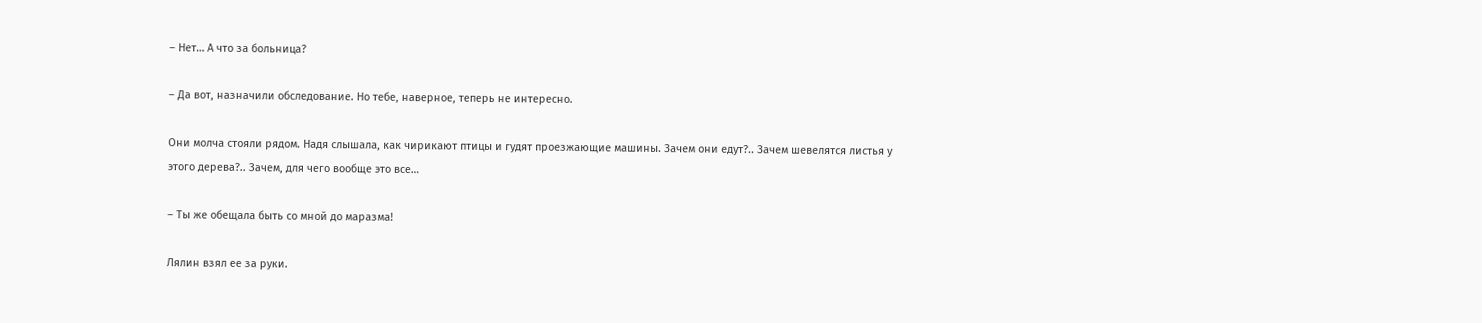– Нет… А что за больница?

– Да вот, назначили обследование. Но тебе, наверное, теперь не интересно.

Они молча стояли рядом. Надя слышала, как чирикают птицы и гудят проезжающие машины. Зачем они едут?.. Зачем шевелятся листья у этого дерева?.. Зачем, для чего вообще это все…

– Ты же обещала быть со мной до маразма!

Лялин взял ее за руки.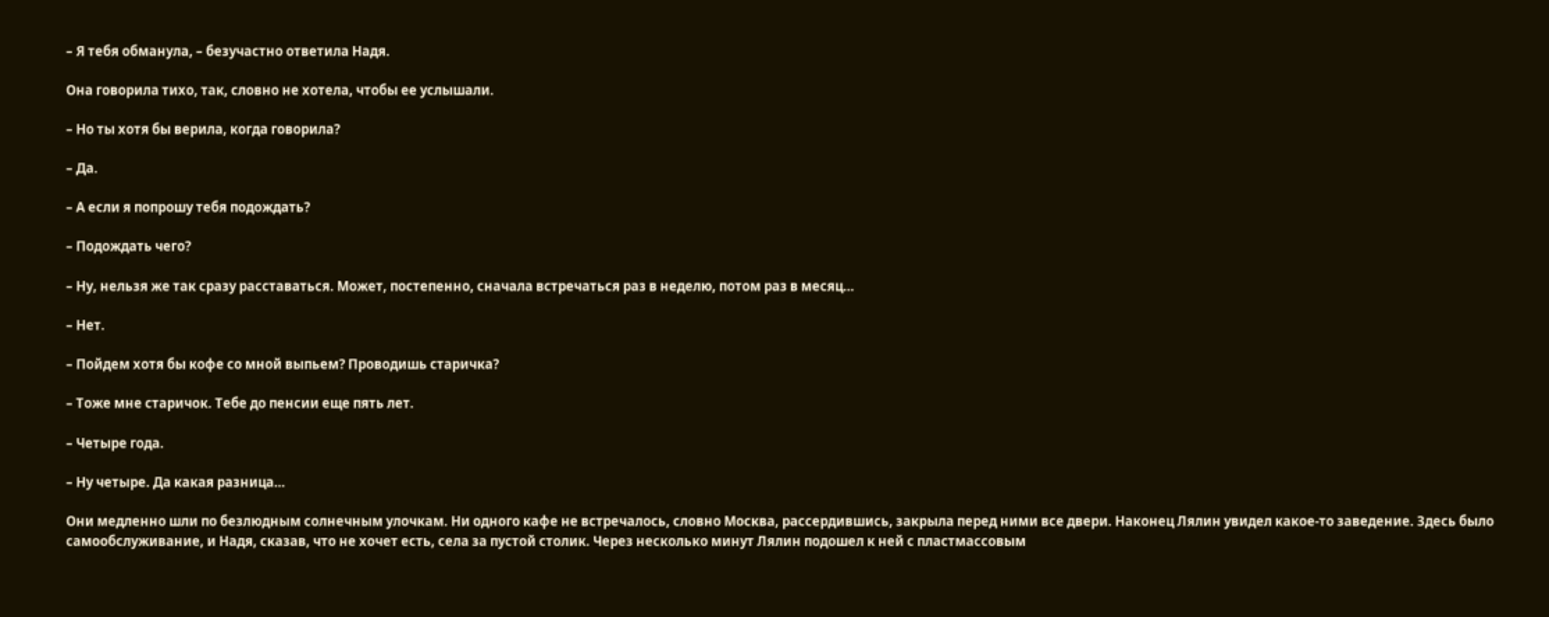– Я тебя обманула, – безучастно ответила Надя.

Она говорила тихо, так, словно не хотела, чтобы ее услышали.

– Но ты хотя бы верила, когда говорила?

– Да.

– А если я попрошу тебя подождать?

– Подождать чего?

– Ну, нельзя же так сразу расставаться. Может, постепенно, сначала встречаться раз в неделю, потом раз в месяц…

– Нет.

– Пойдем хотя бы кофе со мной выпьем? Проводишь старичка?

– Тоже мне старичок. Тебе до пенсии еще пять лет.

– Четыре года.

– Ну четыре. Да какая разница…

Они медленно шли по безлюдным солнечным улочкам. Ни одного кафе не встречалось, словно Москва, рассердившись, закрыла перед ними все двери. Наконец Лялин увидел какое-то заведение. Здесь было самообслуживание, и Надя, сказав, что не хочет есть, села за пустой столик. Через несколько минут Лялин подошел к ней с пластмассовым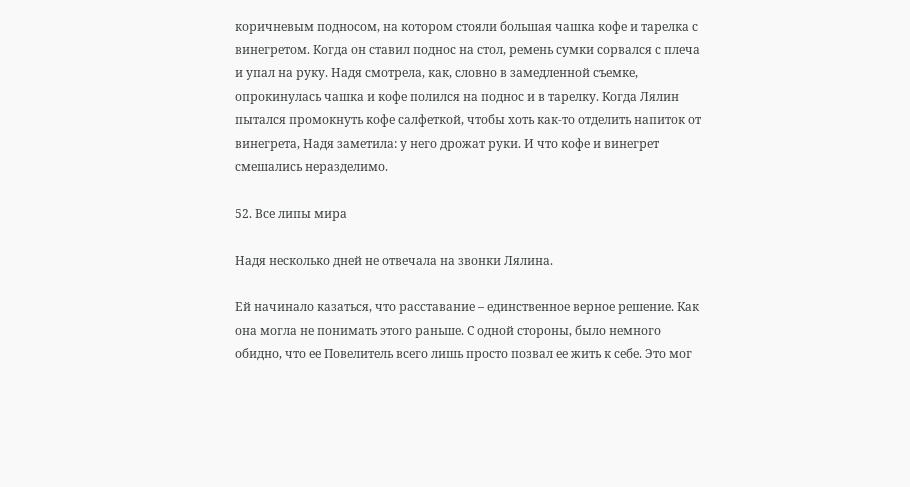коричневым подносом, на котором стояли большая чашка кофе и тарелка с винегретом. Когда он ставил поднос на стол, ремень сумки сорвался с плеча и упал на руку. Надя смотрела, как, словно в замедленной съемке, опрокинулась чашка и кофе полился на поднос и в тарелку. Когда Лялин пытался промокнуть кофе салфеткой, чтобы хоть как-то отделить напиток от винегрета, Надя заметила: у него дрожат руки. И что кофе и винегрет смешались неразделимо.

52. Все липы мира

Надя несколько дней не отвечала на звонки Лялина.

Ей начинало казаться, что расставание – единственное верное решение. Как она могла не понимать этого раньше. С одной стороны, было немного обидно, что ее Повелитель всего лишь просто позвал ее жить к себе. Это мог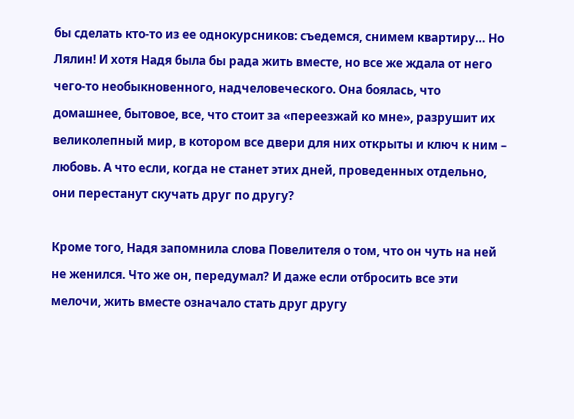бы сделать кто-то из ее однокурсников: съедемся, снимем квартиру… Но Лялин! И хотя Надя была бы рада жить вместе, но все же ждала от него чего-то необыкновенного, надчеловеческого. Она боялась, что домашнее, бытовое, все, что стоит за «переезжай ко мне», разрушит их великолепный мир, в котором все двери для них открыты и ключ к ним – любовь. А что если, когда не станет этих дней, проведенных отдельно, они перестанут скучать друг по другу?

Кроме того, Надя запомнила слова Повелителя о том, что он чуть на ней не женился. Что же он, передумал? И даже если отбросить все эти мелочи, жить вместе означало стать друг другу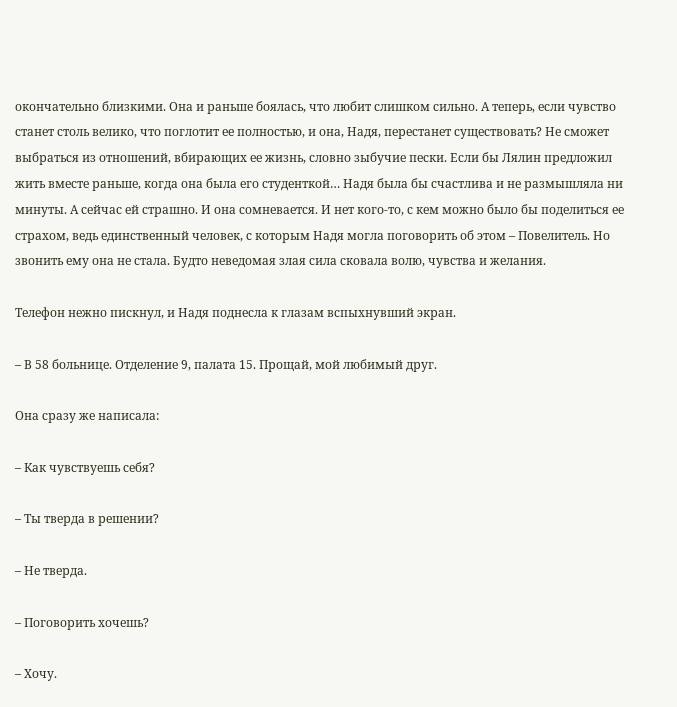окончательно близкими. Она и раньше боялась, что любит слишком сильно. А теперь, если чувство станет столь велико, что поглотит ее полностью, и она, Надя, перестанет существовать? Не сможет выбраться из отношений, вбирающих ее жизнь, словно зыбучие пески. Если бы Лялин предложил жить вместе раньше, когда она была его студенткой… Надя была бы счастлива и не размышляла ни минуты. А сейчас ей страшно. И она сомневается. И нет кого-то, с кем можно было бы поделиться ее страхом, ведь единственный человек, с которым Надя могла поговорить об этом – Повелитель. Но звонить ему она не стала. Будто неведомая злая сила сковала волю, чувства и желания.

Телефон нежно пискнул, и Надя поднесла к глазам вспыхнувший экран.

– В 58 больнице. Отделение 9, палата 15. Прощай, мой любимый друг.

Она сразу же написала:

– Как чувствуешь себя?

– Ты тверда в решении?

– Не тверда.

– Поговорить хочешь?

– Хочу.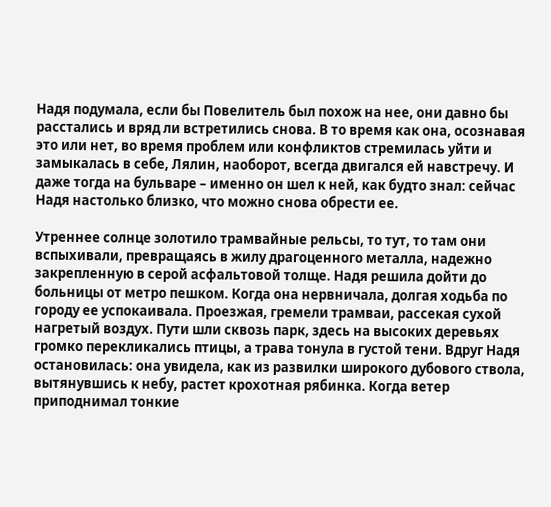Надя подумала, если бы Повелитель был похож на нее, они давно бы расстались и вряд ли встретились снова. В то время как она, осознавая это или нет, во время проблем или конфликтов стремилась уйти и замыкалась в себе, Лялин, наоборот, всегда двигался ей навстречу. И даже тогда на бульваре – именно он шел к ней, как будто знал: сейчас Надя настолько близко, что можно снова обрести ее.

Утреннее солнце золотило трамвайные рельсы, то тут, то там они вспыхивали, превращаясь в жилу драгоценного металла, надежно закрепленную в серой асфальтовой толще. Надя решила дойти до больницы от метро пешком. Когда она нервничала, долгая ходьба по городу ее успокаивала. Проезжая, гремели трамваи, рассекая сухой нагретый воздух. Пути шли сквозь парк, здесь на высоких деревьях громко перекликались птицы, а трава тонула в густой тени. Вдруг Надя остановилась: она увидела, как из развилки широкого дубового ствола, вытянувшись к небу, растет крохотная рябинка. Когда ветер приподнимал тонкие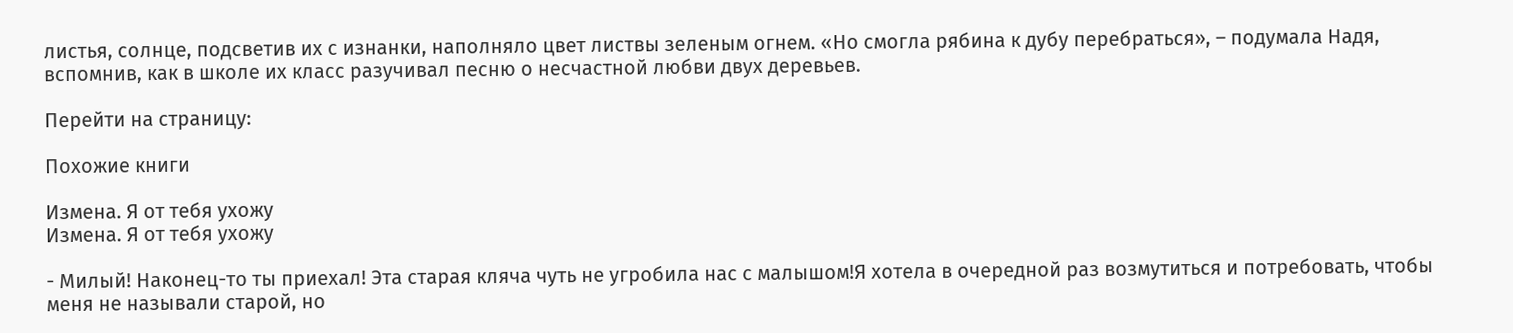листья, солнце, подсветив их с изнанки, наполняло цвет листвы зеленым огнем. «Но смогла рябина к дубу перебраться», – подумала Надя, вспомнив, как в школе их класс разучивал песню о несчастной любви двух деревьев.

Перейти на страницу:

Похожие книги

Измена. Я от тебя ухожу
Измена. Я от тебя ухожу

- Милый! Наконец-то ты приехал! Эта старая кляча чуть не угробила нас с малышом!Я хотела в очередной раз возмутиться и потребовать, чтобы меня не называли старой, но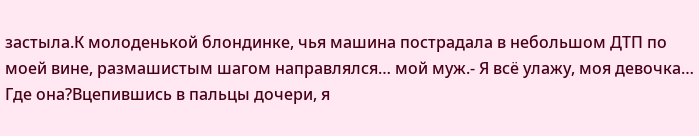застыла.К молоденькой блондинке, чья машина пострадала в небольшом ДТП по моей вине, размашистым шагом направлялся… мой муж.- Я всё улажу, моя девочка… Где она?Вцепившись в пальцы дочери, я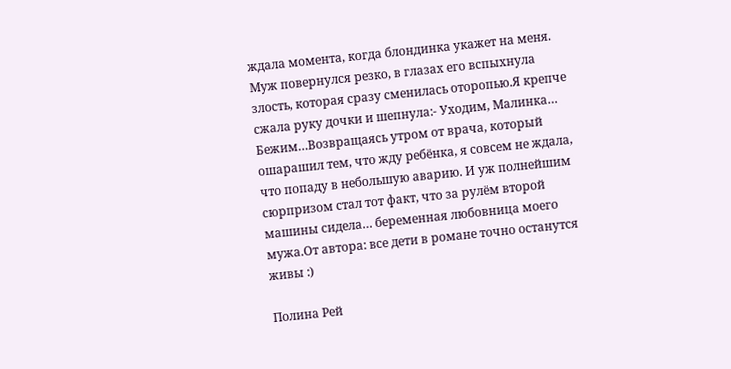ждала момента, когда блондинка укажет на меня. Муж повернулся резко, в глазах его вспыхнула злость, которая сразу сменилась оторопью.Я крепче сжала руку дочки и шепнула:- Уходим, Малинка… Бежим…Возвращаясь утром от врача, который ошарашил тем, что жду ребёнка, я совсем не ждала, что попаду в небольшую аварию. И уж полнейшим сюрпризом стал тот факт, что за рулём второй машины сидела… беременная любовница моего мужа.От автора: все дети в романе точно останутся живы :)

Полина Рей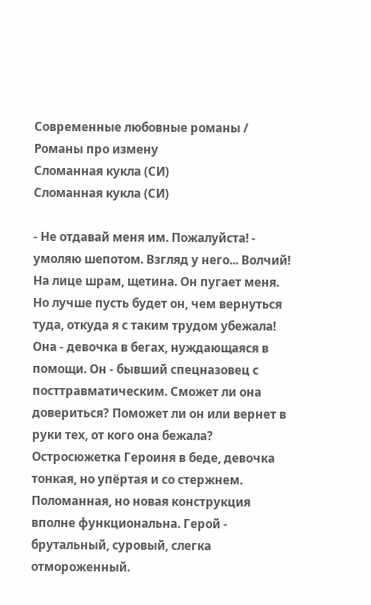Современные любовные романы / Романы про измену
Сломанная кукла (СИ)
Сломанная кукла (СИ)

- Не отдавай меня им. Пожалуйста! - умоляю шепотом. Взгляд у него... Волчий! На лице шрам, щетина. Он пугает меня. Но лучше пусть будет он, чем вернуться туда, откуда я с таким трудом убежала! Она - девочка в бегах, нуждающаяся в помощи. Он - бывший спецназовец с посттравматическим. Сможет ли она довериться? Поможет ли он или вернет в руки тех, от кого она бежала? Остросюжетка Героиня в беде, девочка тонкая, но упёртая и со стержнем. Поломанная, но новая конструкция вполне функциональна. Герой - брутальный, суровый, слегка отмороженный.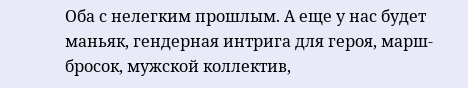Оба с нелегким прошлым. А еще у нас будет маньяк, гендерная интрига для героя, марш-бросок, мужской коллектив,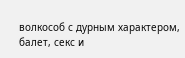волкособ с дурным характером, балет, секс и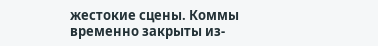жестокие сцены. Коммы временно закрыты из-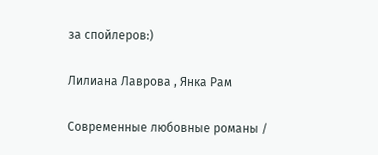за спойлеров:)

Лилиана Лаврова , Янка Рам

Современные любовные романы /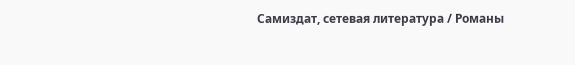Самиздат, сетевая литература / Романы